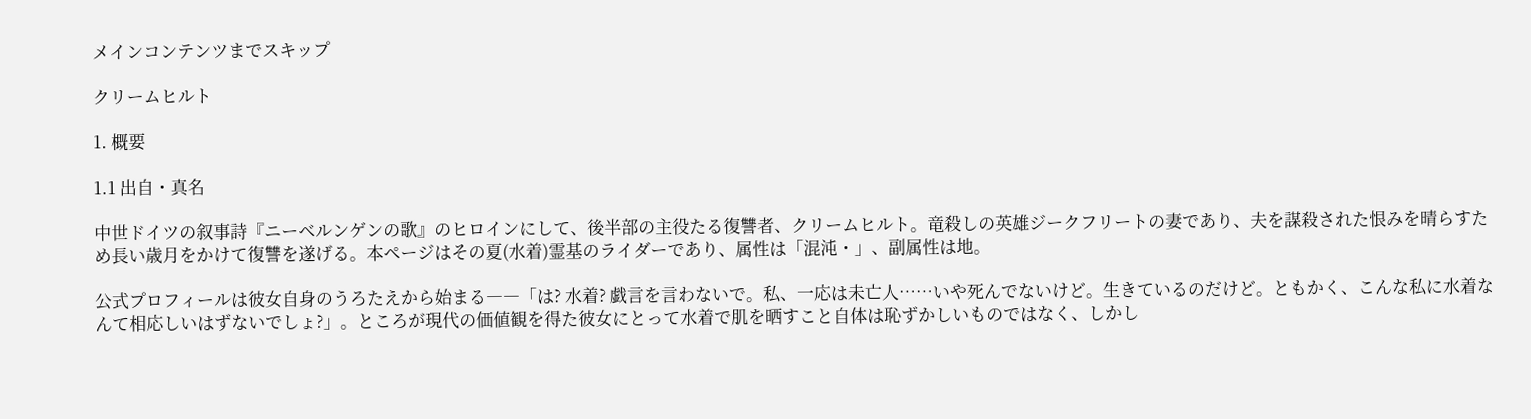メインコンテンツまでスキップ

クリームヒルト

1. 概要

1.1 出自・真名

中世ドイツの叙事詩『ニーベルンゲンの歌』のヒロインにして、後半部の主役たる復讐者、クリームヒルト。竜殺しの英雄ジークフリートの妻であり、夫を謀殺された恨みを晴らすため長い歳月をかけて復讐を遂げる。本ページはその夏(水着)霊基のライダーであり、属性は「混沌・」、副属性は地。

公式プロフィールは彼女自身のうろたえから始まる――「は? 水着? 戯言を言わないで。私、一応は未亡人……いや死んでないけど。生きているのだけど。ともかく、こんな私に水着なんて相応しいはずないでしょ?」。ところが現代の価値観を得た彼女にとって水着で肌を晒すこと自体は恥ずかしいものではなく、しかし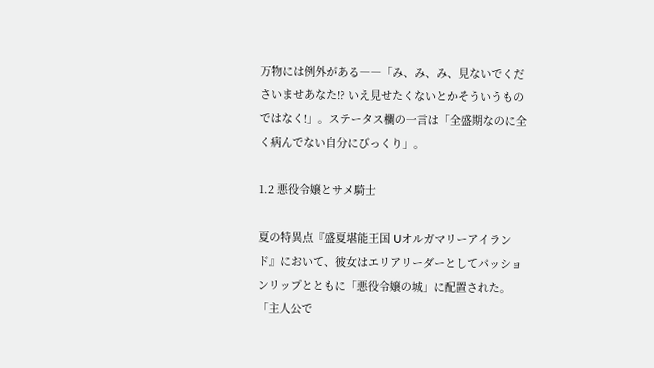万物には例外がある――「み、み、み、見ないでくださいませあなた!? いえ見せたくないとかそういうものではなく!」。ステータス欄の一言は「全盛期なのに全く病んでない自分にびっくり」。

1.2 悪役令嬢とサメ騎士

夏の特異点『盛夏堪能王国 Uオルガマリーアイランド』において、彼女はエリアリーダーとしてパッションリップとともに「悪役令嬢の城」に配置された。「主人公で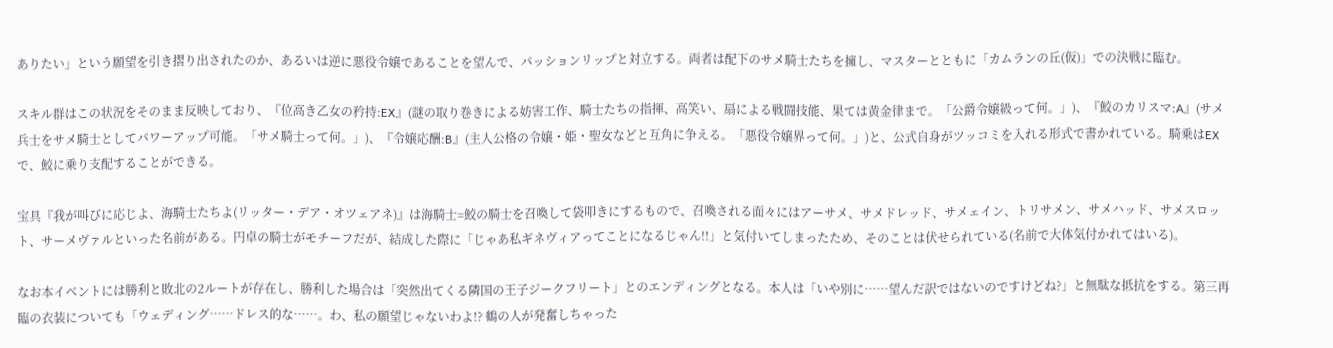ありたい」という願望を引き摺り出されたのか、あるいは逆に悪役令嬢であることを望んで、パッションリップと対立する。両者は配下のサメ騎士たちを擁し、マスターとともに「カムランの丘(仮)」での決戦に臨む。

スキル群はこの状況をそのまま反映しており、『位高き乙女の矜持:EX』(謎の取り巻きによる妨害工作、騎士たちの指揮、高笑い、扇による戦闘技能、果ては黄金律まで。「公爵令嬢級って何。」)、『鮫のカリスマ:A』(サメ兵士をサメ騎士としてパワーアップ可能。「サメ騎士って何。」)、『令嬢応酬:B』(主人公格の令嬢・姫・聖女などと互角に争える。「悪役令嬢界って何。」)と、公式自身がツッコミを入れる形式で書かれている。騎乗はEXで、鮫に乗り支配することができる。

宝具『我が叫びに応じよ、海騎士たちよ(リッター・デア・オツェアネ)』は海騎士=鮫の騎士を召喚して袋叩きにするもので、召喚される面々にはアーサメ、サメドレッド、サメェイン、トリサメン、サメハッド、サメスロット、サーメヴァルといった名前がある。円卓の騎士がモチーフだが、結成した際に「じゃあ私ギネヴィアってことになるじゃん!!」と気付いてしまったため、そのことは伏せられている(名前で大体気付かれてはいる)。

なお本イベントには勝利と敗北の2ルートが存在し、勝利した場合は「突然出てくる隣国の王子ジークフリート」とのエンディングとなる。本人は「いや別に……望んだ訳ではないのですけどね?」と無駄な抵抗をする。第三再臨の衣装についても「ウェディング……ドレス的な……。わ、私の願望じゃないわよ!? 鶴の人が発奮しちゃった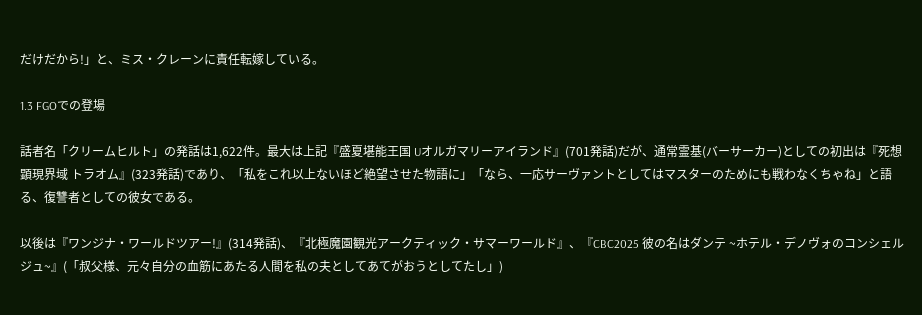だけだから!」と、ミス・クレーンに責任転嫁している。

1.3 FGOでの登場

話者名「クリームヒルト」の発話は1,622件。最大は上記『盛夏堪能王国 Uオルガマリーアイランド』(701発話)だが、通常霊基(バーサーカー)としての初出は『死想顕現界域 トラオム』(323発話)であり、「私をこれ以上ないほど絶望させた物語に」「なら、一応サーヴァントとしてはマスターのためにも戦わなくちゃね」と語る、復讐者としての彼女である。

以後は『ワンジナ・ワールドツアー!』(314発話)、『北極魔園観光アークティック・サマーワールド』、『CBC2025 彼の名はダンテ ~ホテル・デノヴォのコンシェルジュ~』(「叔父様、元々自分の血筋にあたる人間を私の夫としてあてがおうとしてたし」)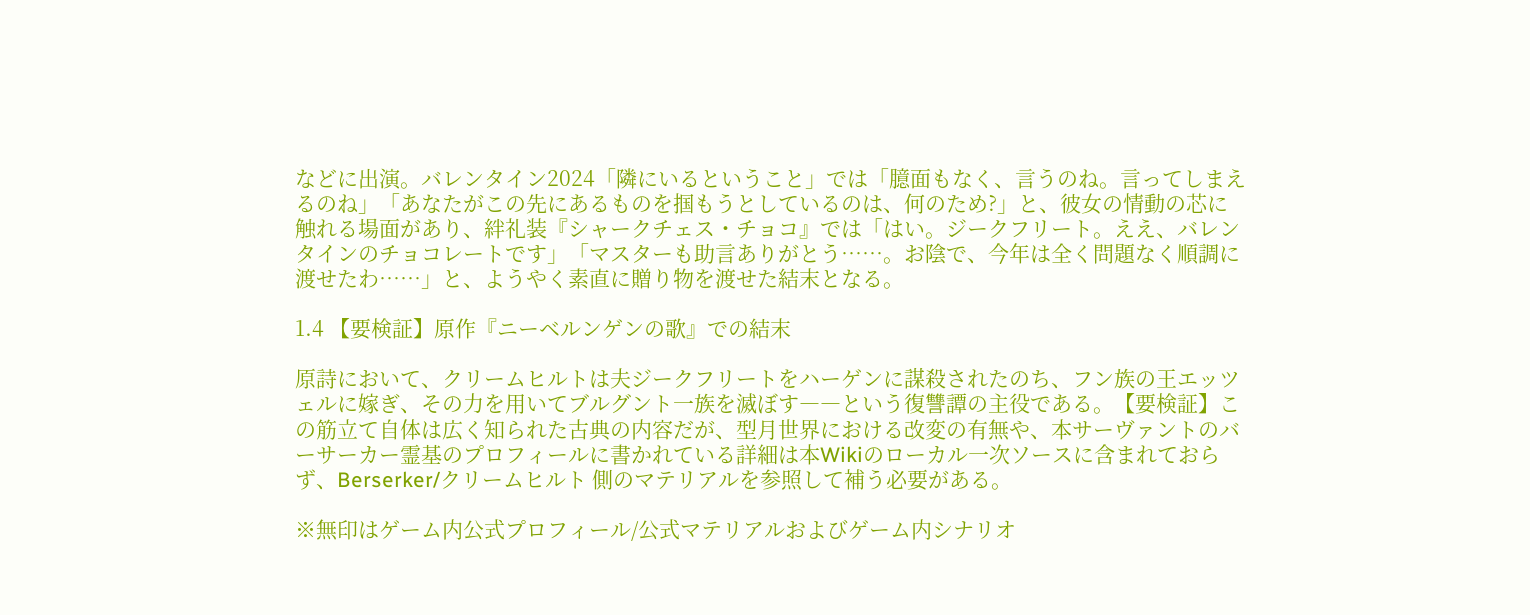などに出演。バレンタイン2024「隣にいるということ」では「臆面もなく、言うのね。言ってしまえるのね」「あなたがこの先にあるものを掴もうとしているのは、何のため?」と、彼女の情動の芯に触れる場面があり、絆礼装『シャークチェス・チョコ』では「はい。ジークフリート。ええ、バレンタインのチョコレートです」「マスターも助言ありがとう……。お陰で、今年は全く問題なく順調に渡せたわ……」と、ようやく素直に贈り物を渡せた結末となる。

1.4 【要検証】原作『ニーベルンゲンの歌』での結末

原詩において、クリームヒルトは夫ジークフリートをハーゲンに謀殺されたのち、フン族の王エッツェルに嫁ぎ、その力を用いてブルグント一族を滅ぼす――という復讐譚の主役である。【要検証】この筋立て自体は広く知られた古典の内容だが、型月世界における改変の有無や、本サーヴァントのバーサーカー霊基のプロフィールに書かれている詳細は本Wikiのローカル一次ソースに含まれておらず、Berserker/クリームヒルト 側のマテリアルを参照して補う必要がある。

※無印はゲーム内公式プロフィール/公式マテリアルおよびゲーム内シナリオ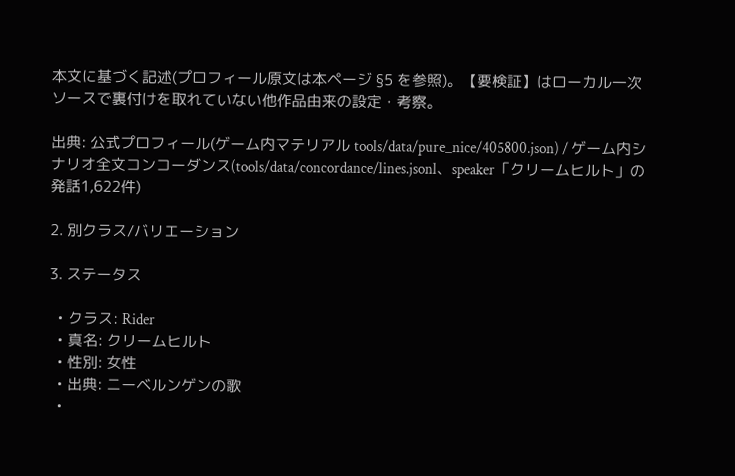本文に基づく記述(プロフィール原文は本ページ §5 を参照)。【要検証】はローカル一次ソースで裏付けを取れていない他作品由来の設定・考察。

出典: 公式プロフィール(ゲーム内マテリアル tools/data/pure_nice/405800.json) / ゲーム内シナリオ全文コンコーダンス(tools/data/concordance/lines.jsonl、speaker「クリームヒルト」の発話1,622件)

2. 別クラス/バリエーション

3. ステータス

  • クラス: Rider
  • 真名: クリームヒルト
  • 性別: 女性
  • 出典: ニーベルンゲンの歌
  •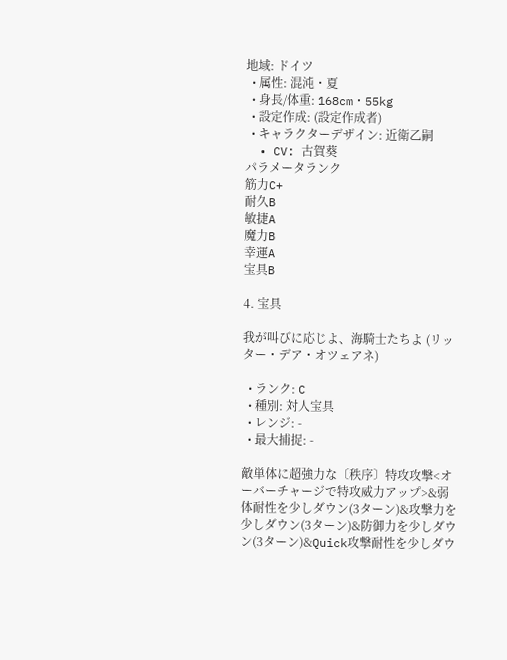地域: ドイツ
  • 属性: 混沌・夏
  • 身長/体重: 168cm・55kg
  • 設定作成: (設定作成者)
  • キャラクターデザイン: 近衛乙嗣
  • CV: 古賀葵
パラメータランク
筋力C+
耐久B
敏捷A
魔力B
幸運A
宝具B

4. 宝具

我が叫びに応じよ、海騎士たちよ (リッター・デア・オツェアネ)

  • ランク: C
  • 種別: 対人宝具
  • レンジ: -
  • 最大捕捉: -

敵単体に超強力な〔秩序〕特攻攻撃<オーバーチャージで特攻威力アップ>&弱体耐性を少しダウン(3ターン)&攻撃力を少しダウン(3ターン)&防御力を少しダウン(3ターン)&Quick攻撃耐性を少しダウ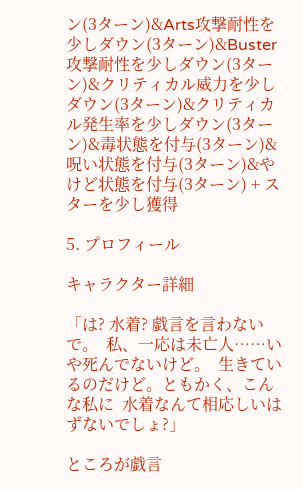ン(3ターン)&Arts攻撃耐性を少しダウン(3ターン)&Buster攻撃耐性を少しダウン(3ターン)&クリティカル威力を少しダウン(3ターン)&クリティカル発生率を少しダウン(3ターン)&毒状態を付与(3ターン)&呪い状態を付与(3ターン)&やけど状態を付与(3ターン) + スターを少し獲得

5. プロフィール

キャラクター詳細

「は? 水着? 戯言を言わないで。  私、一応は未亡人……いや死んでないけど。  生きているのだけど。ともかく、こんな私に  水着なんて相応しいはずないでしょ?」

ところが戯言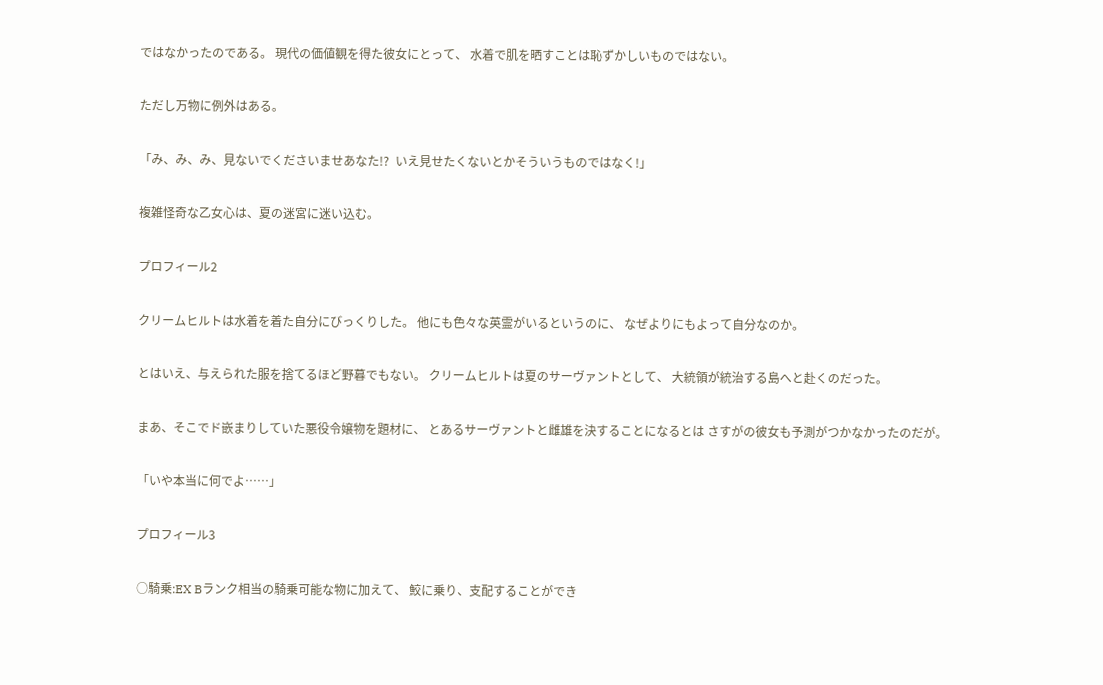ではなかったのである。 現代の価値観を得た彼女にとって、 水着で肌を晒すことは恥ずかしいものではない。

ただし万物に例外はある。

「み、み、み、見ないでくださいませあなた!?  いえ見せたくないとかそういうものではなく!」

複雑怪奇な乙女心は、夏の迷宮に迷い込む。

プロフィール2

クリームヒルトは水着を着た自分にびっくりした。 他にも色々な英霊がいるというのに、 なぜよりにもよって自分なのか。

とはいえ、与えられた服を捨てるほど野暮でもない。 クリームヒルトは夏のサーヴァントとして、 大統領が統治する島へと赴くのだった。

まあ、そこでド嵌まりしていた悪役令嬢物を題材に、 とあるサーヴァントと雌雄を決することになるとは さすがの彼女も予測がつかなかったのだが。

「いや本当に何でよ……」

プロフィール3

○騎乗:EX Bランク相当の騎乗可能な物に加えて、 鮫に乗り、支配することができ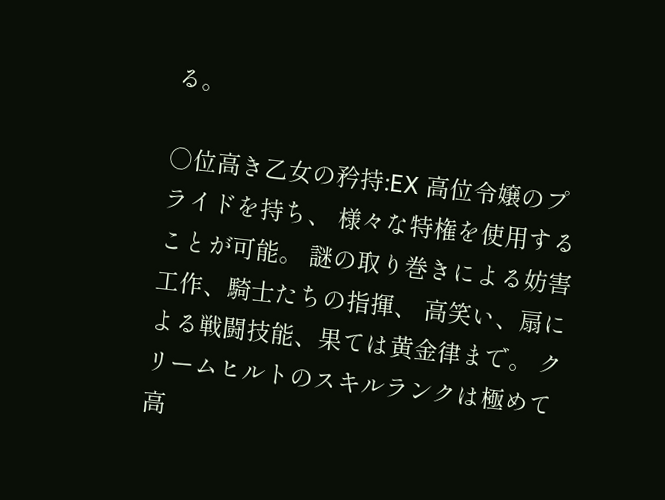る。

○位高き乙女の矜持:EX 高位令嬢のプライドを持ち、 様々な特権を使用することが可能。 謎の取り巻きによる妨害工作、騎士たちの指揮、 高笑い、扇による戦闘技能、果ては黄金律まで。 クリームヒルトのスキルランクは極めて高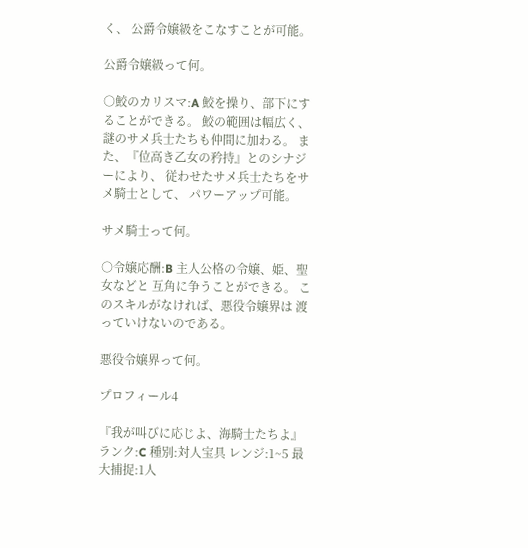く、 公爵令嬢級をこなすことが可能。

公爵令嬢級って何。

○鮫のカリスマ:A 鮫を操り、部下にすることができる。 鮫の範囲は幅広く、 謎のサメ兵士たちも仲間に加わる。 また、『位高き乙女の矜持』とのシナジーにより、 従わせたサメ兵士たちをサメ騎士として、 パワーアップ可能。

サメ騎士って何。

○令嬢応酬:B 主人公格の令嬢、姫、聖女などと 互角に争うことができる。 このスキルがなければ、悪役令嬢界は 渡っていけないのである。

悪役令嬢界って何。

プロフィール4

『我が叫びに応じよ、海騎士たちよ』 ランク:C 種別:対人宝具 レンジ:1~5 最大捕捉:1人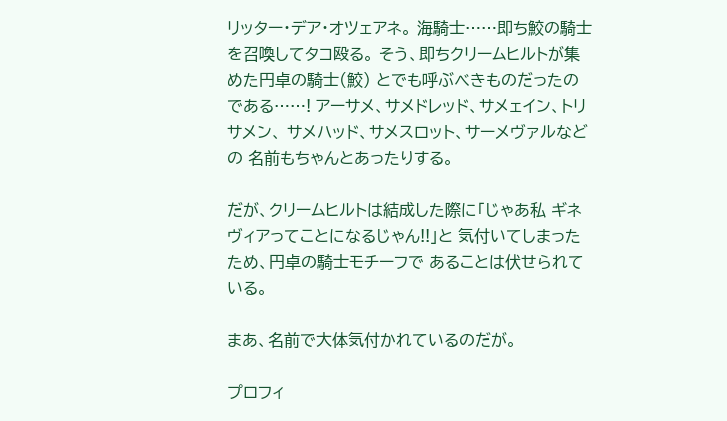リッター・デア・オツェアネ。 海騎士……即ち鮫の騎士を召喚してタコ殴る。 そう、即ちクリームヒルトが集めた円卓の騎士(鮫) とでも呼ぶべきものだったのである……! アーサメ、サメドレッド、サメェイン、トリサメン、 サメハッド、サメスロット、サーメヴァルなどの 名前もちゃんとあったりする。

だが、クリームヒルトは結成した際に「じゃあ私 ギネヴィアってことになるじゃん!!」と 気付いてしまったため、円卓の騎士モチーフで あることは伏せられている。

まあ、名前で大体気付かれているのだが。

プロフィ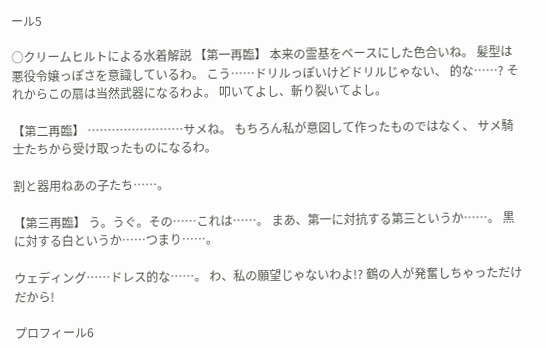ール5

○クリームヒルトによる水着解説 【第一再臨】 本来の霊基をベースにした色合いね。 髪型は悪役令嬢っぽさを意識しているわ。 こう……ドリルっぽいけどドリルじゃない、 的な……? それからこの扇は当然武器になるわよ。 叩いてよし、斬り裂いてよし。

【第二再臨】 ……………………サメね。 もちろん私が意図して作ったものではなく、 サメ騎士たちから受け取ったものになるわ。

割と器用ねあの子たち……。

【第三再臨】 う。うぐ。その……これは……。 まあ、第一に対抗する第三というか……。 黒に対する白というか……つまり……。

ウェディング……ドレス的な……。 わ、私の願望じゃないわよ!? 鶴の人が発奮しちゃっただけだから!

プロフィール6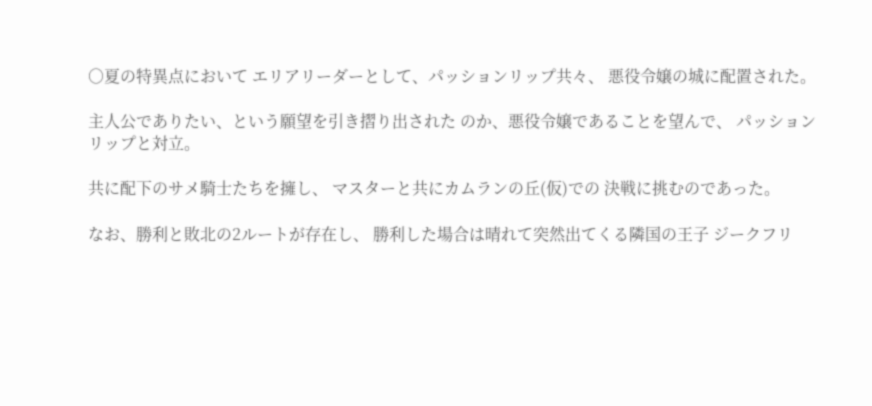○夏の特異点において エリアリーダーとして、パッションリップ共々、 悪役令嬢の城に配置された。

主人公でありたい、という願望を引き摺り出された のか、悪役令嬢であることを望んで、 パッションリップと対立。

共に配下のサメ騎士たちを擁し、 マスターと共にカムランの丘(仮)での 決戦に挑むのであった。

なお、勝利と敗北の2ルートが存在し、 勝利した場合は晴れて突然出てくる隣国の王子 ジークフリ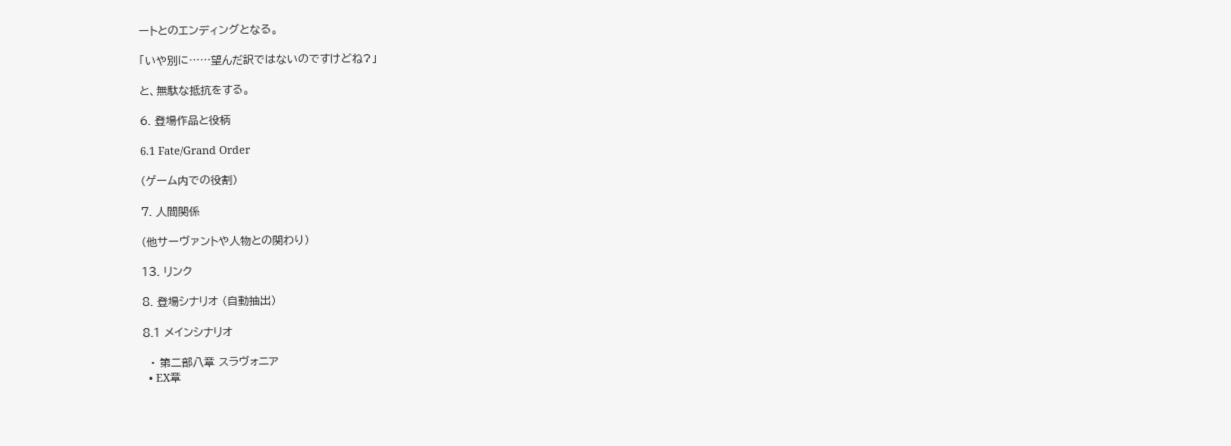ートとのエンディングとなる。

「いや別に……望んだ訳ではないのですけどね?」

と、無駄な抵抗をする。

6. 登場作品と役柄

6.1 Fate/Grand Order

(ゲーム内での役割)

7. 人間関係

(他サーヴァントや人物との関わり)

13. リンク

8. 登場シナリオ (自動抽出)

8.1 メインシナリオ

  • 第二部八章 スラヴォニア
  • EX章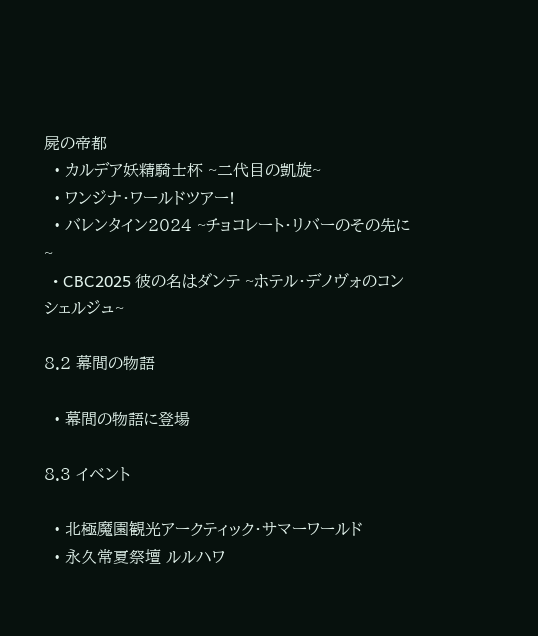屍の帝都
  • カルデア妖精騎士杯 ~二代目の凱旋~
  • ワンジナ・ワールドツアー!
  • バレンタイン2024 ~チョコレート・リバーのその先に~
  • CBC2025 彼の名はダンテ ~ホテル・デノヴォのコンシェルジュ~

8.2 幕間の物語

  • 幕間の物語に登場

8.3 イベント

  • 北極魔園観光アークティック・サマーワールド
  • 永久常夏祭壇 ルルハワ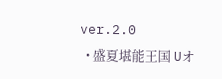ver.2.0
  • 盛夏堪能王国 Uオ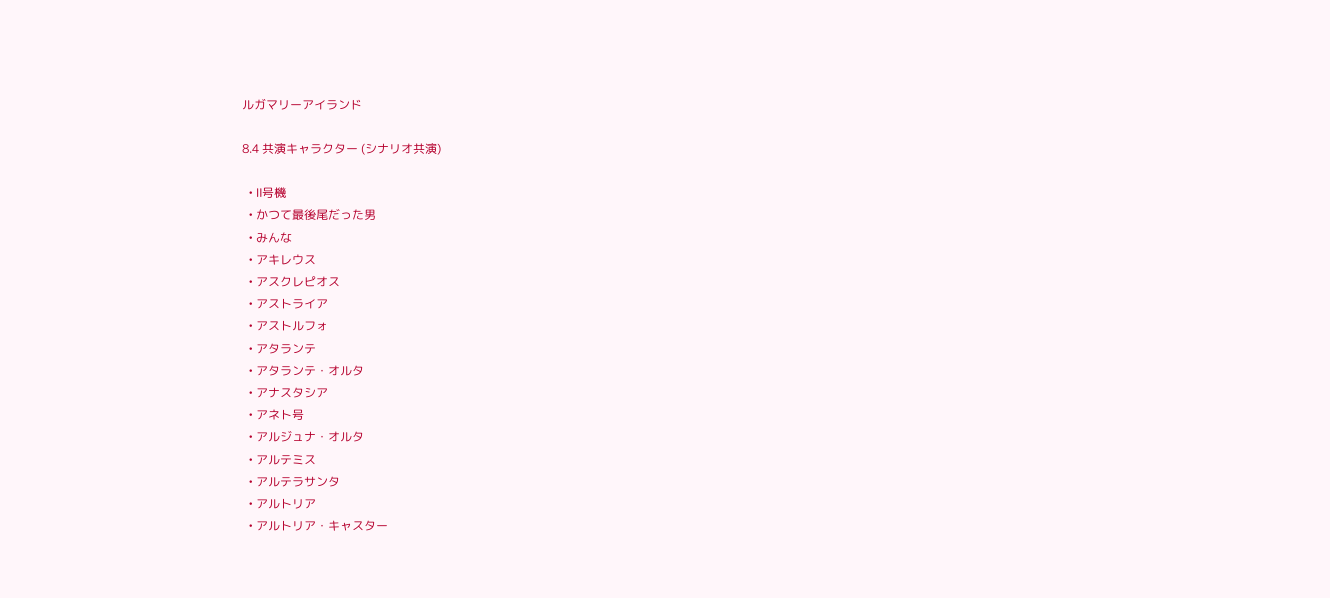ルガマリーアイランド

8.4 共演キャラクター (シナリオ共演)

  • Ⅱ号機
  • かつて最後尾だった男
  • みんな
  • アキレウス
  • アスクレピオス
  • アストライア
  • アストルフォ
  • アタランテ
  • アタランテ・オルタ
  • アナスタシア
  • アネト号
  • アルジュナ・オルタ
  • アルテミス
  • アルテラサンタ
  • アルトリア
  • アルトリア・キャスター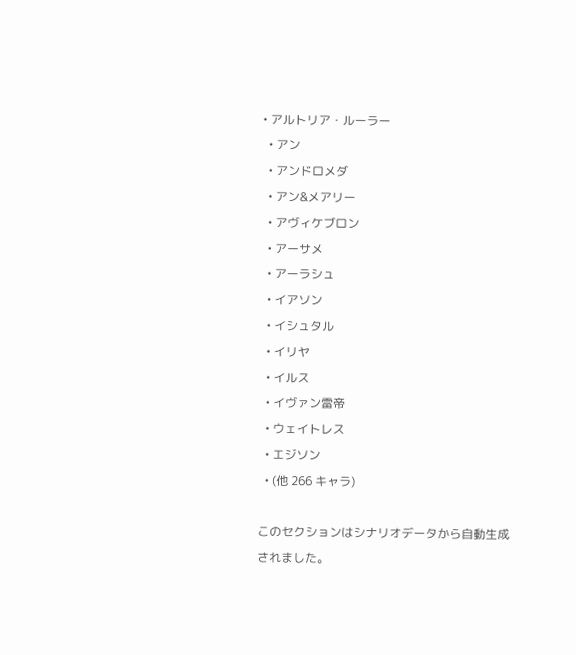• アルトリア・ルーラー
  • アン
  • アンドロメダ
  • アン&メアリー
  • アヴィケブロン
  • アーサメ
  • アーラシュ
  • イアソン
  • イシュタル
  • イリヤ
  • イルス
  • イヴァン雷帝
  • ウェイトレス
  • エジソン
  • (他 266 キャラ)

このセクションはシナリオデータから自動生成されました。